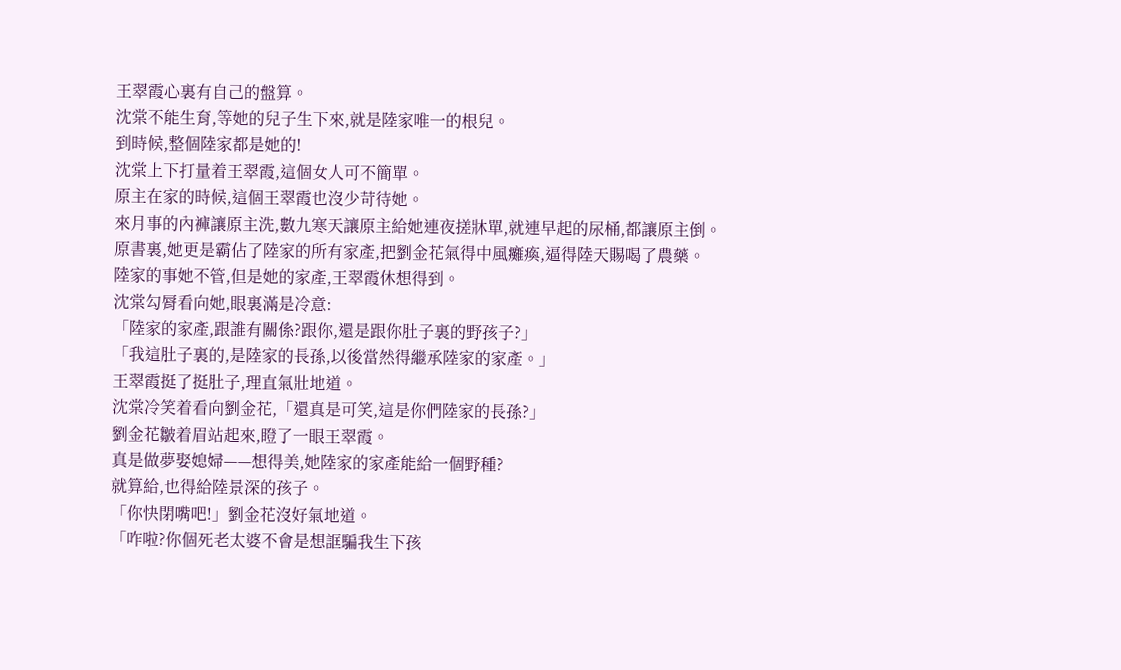王翠霞心裏有自己的盤算。
沈棠不能生育,等她的兒子生下來,就是陸家唯一的根兒。
到時候,整個陸家都是她的!
沈棠上下打量着王翠霞,這個女人可不簡單。
原主在家的時候,這個王翠霞也沒少苛待她。
來月事的內褲讓原主洗,數九寒天讓原主給她連夜搓牀單,就連早起的尿桶,都讓原主倒。
原書裏,她更是霸佔了陸家的所有家產,把劉金花氣得中風癱瘓,逼得陸天賜喝了農藥。
陸家的事她不管,但是她的家產,王翠霞休想得到。
沈棠勾脣看向她,眼裏滿是冷意:
「陸家的家產,跟誰有關係?跟你,還是跟你肚子裏的野孩子?」
「我這肚子裏的,是陸家的長孫,以後當然得繼承陸家的家產。」
王翠霞挺了挺肚子,理直氣壯地道。
沈棠冷笑着看向劉金花,「還真是可笑,這是你們陸家的長孫?」
劉金花皺着眉站起來,瞪了一眼王翠霞。
真是做夢娶媳婦——想得美,她陸家的家產能給一個野種?
就算給,也得給陸景深的孩子。
「你快閉嘴吧!」劉金花沒好氣地道。
「咋啦?你個死老太婆不會是想誆騙我生下孩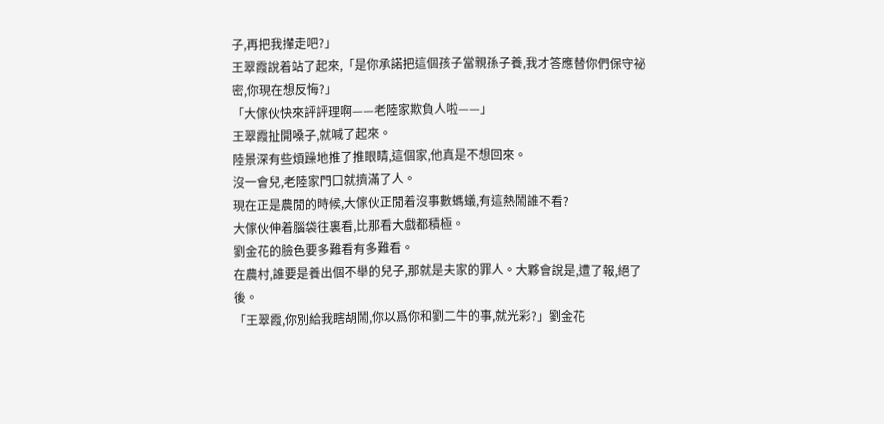子,再把我攆走吧?」
王翠霞說着站了起來,「是你承諾把這個孩子當親孫子養,我才答應替你們保守祕密,你現在想反悔?」
「大傢伙快來評評理啊——老陸家欺負人啦——」
王翠霞扯開嗓子,就喊了起來。
陸景深有些煩躁地推了推眼睛,這個家,他真是不想回來。
沒一會兒,老陸家門口就擠滿了人。
現在正是農閒的時候,大傢伙正閒着沒事數螞蟻,有這熱鬧誰不看?
大傢伙伸着腦袋往裏看,比那看大戲都積極。
劉金花的臉色要多難看有多難看。
在農村,誰要是養出個不舉的兒子,那就是夫家的罪人。大夥會說是,遭了報,絕了後。
「王翠霞,你別給我瞎胡鬧,你以爲你和劉二牛的事,就光彩?」劉金花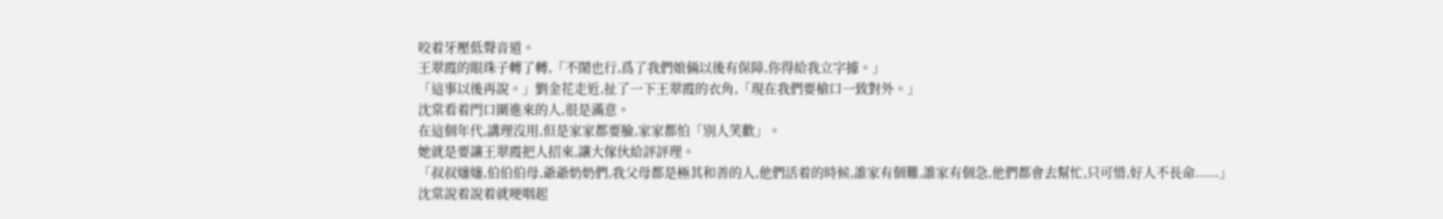咬着牙壓低聲音道。
王翠霞的眼珠子轉了轉,「不鬧也行,爲了我們娘倆以後有保障,你得給我立字據。」
「這事以後再說。」劉金花走近,扯了一下王翠霞的衣角,「現在我們要槍口一致對外。」
沈棠看着門口圍進來的人,很是滿意。
在這個年代,講理沒用,但是家家都要臉,家家都怕「別人笑歡」。
她就是要讓王翠霞把人招來,讓大傢伙給評評理。
「叔叔嬸嬸,伯伯伯母,爺爺奶奶們,我父母都是極其和善的人,他們活着的時候,誰家有個難,誰家有個急,他們都會去幫忙,只可惜,好人不長命......」
沈棠說着說着就哽咽起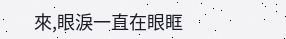來,眼淚一直在眼眶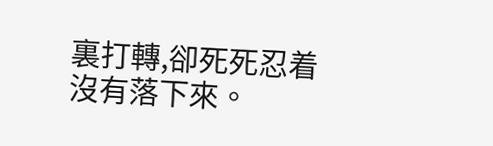裏打轉,卻死死忍着沒有落下來。